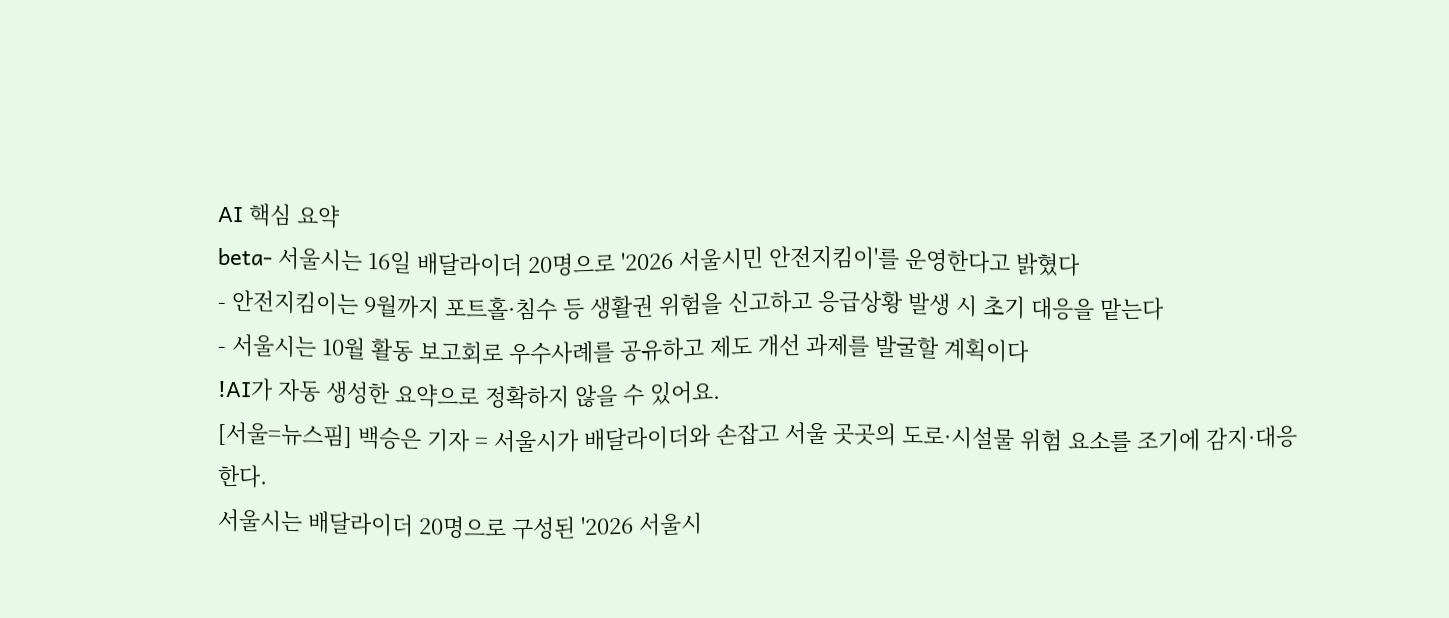AI 핵심 요약
beta- 서울시는 16일 배달라이더 20명으로 '2026 서울시민 안전지킴이'를 운영한다고 밝혔다
- 안전지킴이는 9월까지 포트홀·침수 등 생활권 위험을 신고하고 응급상황 발생 시 초기 대응을 맡는다
- 서울시는 10월 활동 보고회로 우수사례를 공유하고 제도 개선 과제를 발굴할 계획이다
!AI가 자동 생성한 요약으로 정확하지 않을 수 있어요.
[서울=뉴스핌] 백승은 기자 = 서울시가 배달라이더와 손잡고 서울 곳곳의 도로·시설물 위험 요소를 조기에 감지·대응한다.
서울시는 배달라이더 20명으로 구성된 '2026 서울시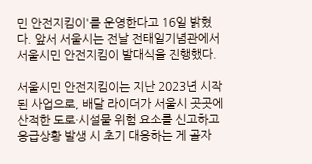민 안전지킴이'를 운영한다고 16일 밝혔다. 앞서 서울시는 전날 전태일기념관에서 서울시민 안전지킴이 발대식을 진행했다.

서울시민 안전지킴이는 지난 2023년 시작된 사업으로, 배달 라이더가 서울시 곳곳에 산적한 도로·시설물 위험 요소를 신고하고 응급상황 발생 시 초기 대응하는 게 골자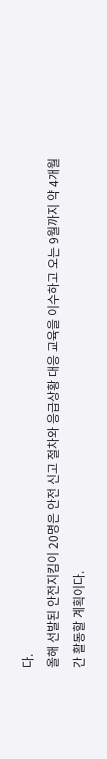다.
올해 선발된 안전지킴이 20명은 안전 신고 절차와 응급상황 대응 교육을 이수하고 오는 9월까지 약 4개월간 활동할 계획이다.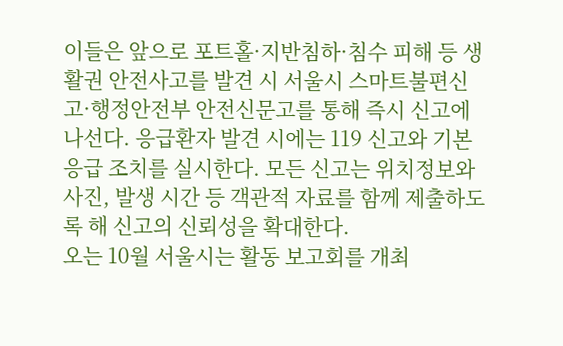이들은 앞으로 포트홀·지반침하·침수 피해 등 생활권 안전사고를 발견 시 서울시 스마트불편신고·행정안전부 안전신문고를 통해 즉시 신고에 나선다. 응급환자 발견 시에는 119 신고와 기본 응급 조치를 실시한다. 모든 신고는 위치정보와 사진, 발생 시간 등 객관적 자료를 함께 제출하도록 해 신고의 신뢰성을 확대한다.
오는 10월 서울시는 활동 보고회를 개최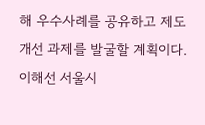해 우수사례를 공유하고 제도개선 과제를 발굴할 계획이다.
이해선 서울시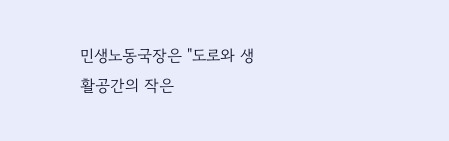민생노동국장은 "도로와 생활공간의 작은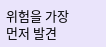위험을 가장 먼저 발견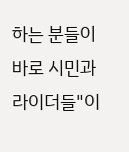하는 분들이 바로 시민과 라이더들"이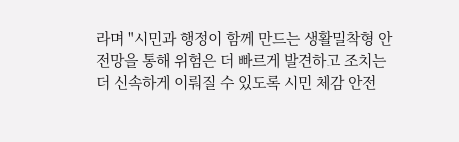라며 "시민과 행정이 함께 만드는 생활밀착형 안전망을 통해 위험은 더 빠르게 발견하고 조치는 더 신속하게 이뤄질 수 있도록 시민 체감 안전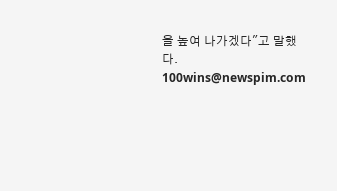을 높여 나가겠다"고 말했다.
100wins@newspim.com